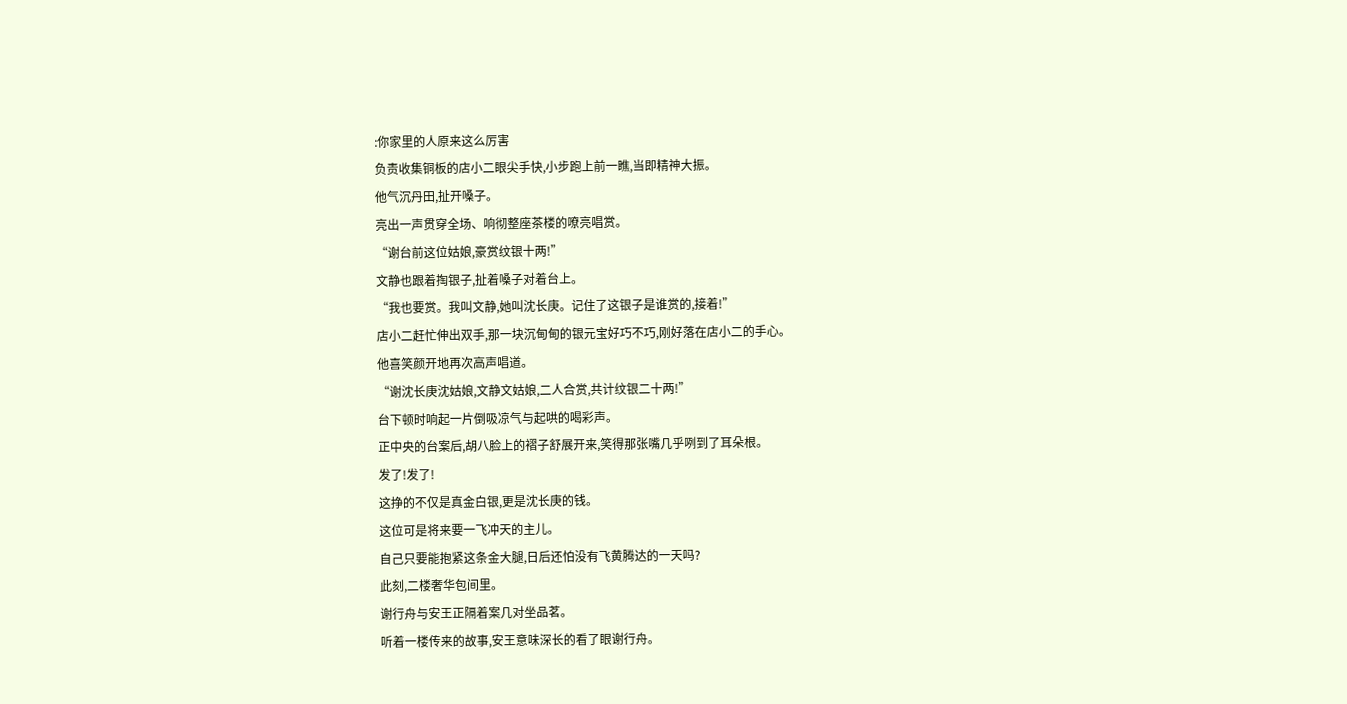:你家里的人原来这么厉害
负责收集铜板的店小二眼尖手快,小步跑上前一瞧,当即精神大振。
他气沉丹田,扯开嗓子。
亮出一声贯穿全场、响彻整座茶楼的嘹亮唱赏。
“谢台前这位姑娘,豪赏纹银十两!”
文静也跟着掏银子,扯着嗓子对着台上。
“我也要赏。我叫文静,她叫沈长庚。记住了这银子是谁赏的,接着!”
店小二赶忙伸出双手,那一块沉甸甸的银元宝好巧不巧,刚好落在店小二的手心。
他喜笑颜开地再次高声唱道。
“谢沈长庚沈姑娘,文静文姑娘,二人合赏,共计纹银二十两!”
台下顿时响起一片倒吸凉气与起哄的喝彩声。
正中央的台案后,胡八脸上的褶子舒展开来,笑得那张嘴几乎咧到了耳朵根。
发了!发了!
这挣的不仅是真金白银,更是沈长庚的钱。
这位可是将来要一飞冲天的主儿。
自己只要能抱紧这条金大腿,日后还怕没有飞黄腾达的一天吗?
此刻,二楼奢华包间里。
谢行舟与安王正隔着案几对坐品茗。
听着一楼传来的故事,安王意味深长的看了眼谢行舟。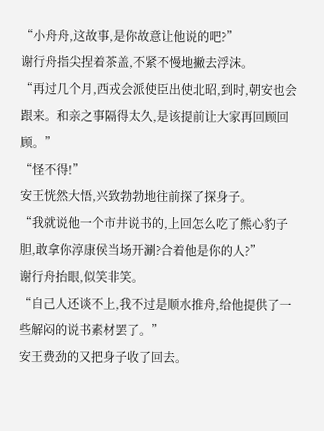“小舟舟,这故事,是你故意让他说的吧?”
谢行舟指尖捏着茶盖,不紧不慢地撇去浮沫。
“再过几个月,西戎会派使臣出使北昭,到时,朝安也会跟来。和亲之事隔得太久,是该提前让大家再回顾回顾。”
“怪不得!”
安王恍然大悟,兴致勃勃地往前探了探身子。
“我就说他一个市井说书的,上回怎么吃了熊心豹子胆,敢拿你淳康侯当场开涮?合着他是你的人?”
谢行舟抬眼,似笑非笑。
“自己人还谈不上,我不过是顺水推舟,给他提供了一些解闷的说书素材罢了。”
安王费劲的又把身子收了回去。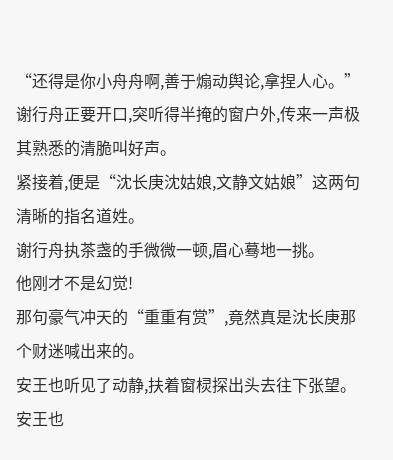“还得是你小舟舟啊,善于煽动舆论,拿捏人心。”
谢行舟正要开口,突听得半掩的窗户外,传来一声极其熟悉的清脆叫好声。
紧接着,便是“沈长庚沈姑娘,文静文姑娘”这两句清晰的指名道姓。
谢行舟执茶盏的手微微一顿,眉心蓦地一挑。
他刚才不是幻觉!
那句豪气冲天的“重重有赏”,竟然真是沈长庚那个财迷喊出来的。
安王也听见了动静,扶着窗棂探出头去往下张望。
安王也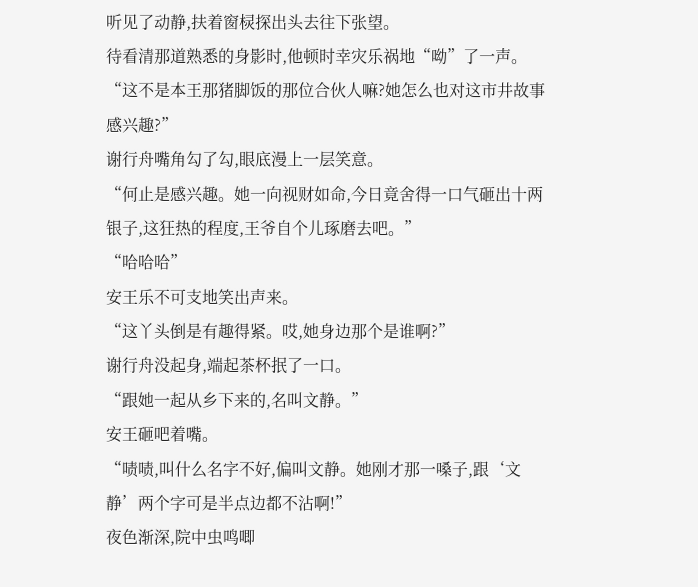听见了动静,扶着窗棂探出头去往下张望。
待看清那道熟悉的身影时,他顿时幸灾乐祸地“呦”了一声。
“这不是本王那猪脚饭的那位合伙人嘛?她怎么也对这市井故事感兴趣?”
谢行舟嘴角勾了勾,眼底漫上一层笑意。
“何止是感兴趣。她一向视财如命,今日竟舍得一口气砸出十两银子,这狂热的程度,王爷自个儿琢磨去吧。”
“哈哈哈”
安王乐不可支地笑出声来。
“这丫头倒是有趣得紧。哎,她身边那个是谁啊?”
谢行舟没起身,端起茶杯抿了一口。
“跟她一起从乡下来的,名叫文静。”
安王砸吧着嘴。
“啧啧,叫什么名字不好,偏叫文静。她刚才那一嗓子,跟‘文静’两个字可是半点边都不沾啊!”
夜色渐深,院中虫鸣唧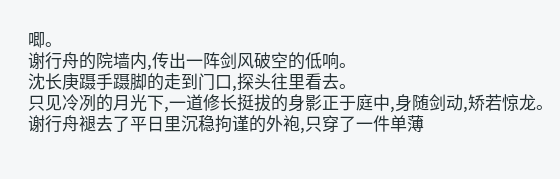唧。
谢行舟的院墙内,传出一阵剑风破空的低响。
沈长庚蹑手蹑脚的走到门口,探头往里看去。
只见冷冽的月光下,一道修长挺拔的身影正于庭中,身随剑动,矫若惊龙。
谢行舟褪去了平日里沉稳拘谨的外袍,只穿了一件单薄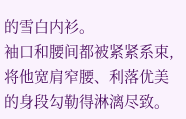的雪白内衫。
袖口和腰间都被紧紧系束,将他宽肩窄腰、利落优美的身段勾勒得淋漓尽致。